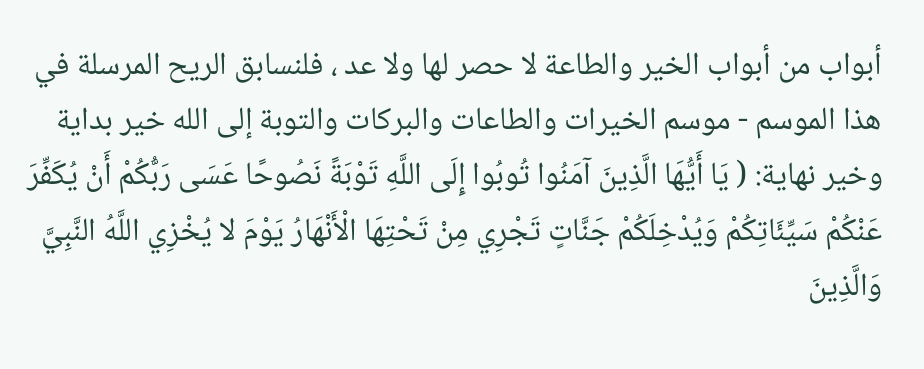أبواب من أبواب الخير والطاعة لا حصر لها ولا عد ، فلنسابق الريح المرسلة في هذا الموسم - موسم الخيرات والطاعات والبركات والتوبة إلى الله خير بداية وخير نهاية: ( يَا أَيُّهَا الَّذِينَ آمَنُوا تُوبُوا إِلَى اللَّهِ تَوْبَةً نَصُوحًا عَسَى رَبُّكُمْ أَنْ يُكَفِّرَ عَنْكُمْ سَيِّئَاتِكُمْ وَيُدْخِلَكُمْ جَنَّاتٍ تَجْرِي مِنْ تَحْتِهَا الْأَنْهَارُ يَوْمَ لا يُخْزِي اللَّهُ النَّبِيَّ وَالَّذِينَ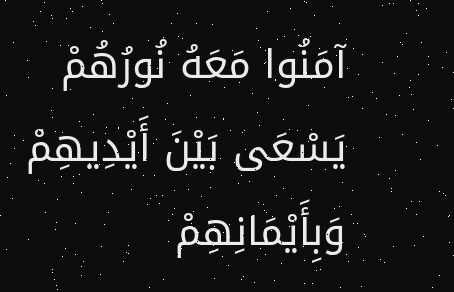آمَنُوا مَعَهُ نُورُهُمْ يَسْعَى بَيْنَ أَيْدِيهِمْ وَبِأَيْمَانِهِمْ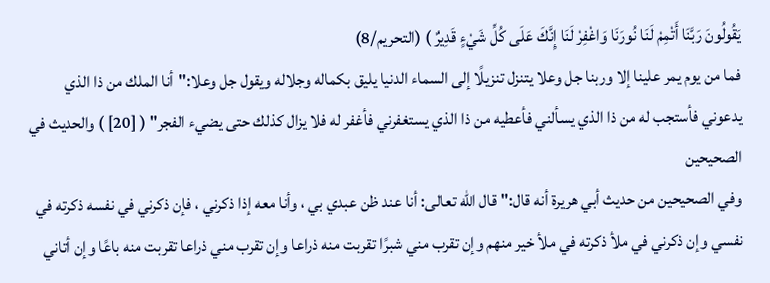يَقُولُونَ رَبَّنَا أَتْمِمْ لَنَا نُورَنَا وَاغْفِرْ لَنَا إِنَّكَ عَلَى كُلِّ شَيْءٍ قَدِيرٌ ) (التحريم/8)
فما من يوم يمر علينا إلا وربنا جل وعلا يتنزل تنزيلًا إلى السماء الدنيا يليق بكماله وجلاله ويقول جل وعلا:"أنا الملك من ذا الذي يدعوني فأستجب له من ذا الذي يسألني فأعطيه من ذا الذي يستغفرني فأغفر له فلا يزال كذلك حتى يضيء الفجر" ( [20] ) والحديث في الصحيحين
وفي الصحيحين من حديث أبي هريرة أنه قال:"قال الله تعالى: أنا عند ظن عبدي بي ، وأنا معه إذا ذكرني ، فإن ذكرني في نفسه ذكرته في نفسي وإن ذكرني في ملأ ذكرته في ملأ خير منهم وإن تقرب مني شبرًا تقربت منه ذراعا وإن تقرب مني ذراعا تقربت منه باعًا وإن أتاني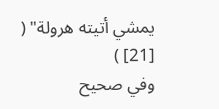يمشي أتيته هرولة" ( [21] )
وفي صحيح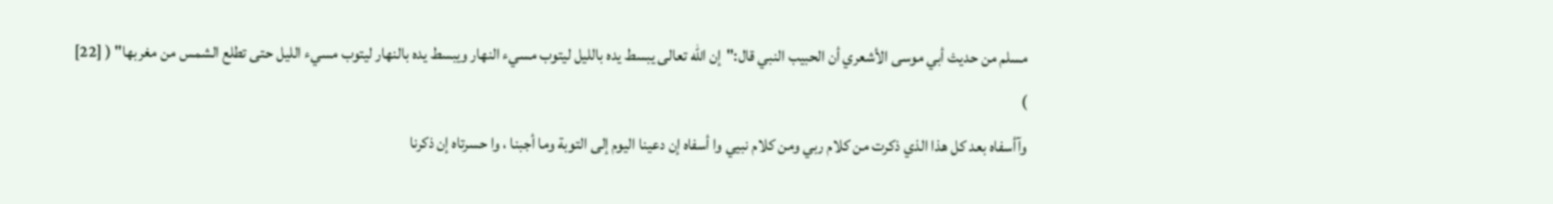مسلم من حديث أبي موسى الأشعري أن الحبيب النبي قال:"إن الله تعالى يبسط يده بالليل ليتوب مسيء النهار ويبسط يده بالنهار ليتوب مسيء الليل حتى تطلع الشمس من مغربها" ( [22] )
وآأسفاه بعد كل هذا الذي ذكرت من كلام ربي ومن كلام نبيي وا أسفاه إن دعينا اليوم إلى التوبة وما أجبنا ، وا حسرتاه إن ذكرنا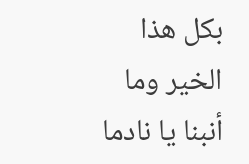بكل هذا الخير وما أنبنا يا نادما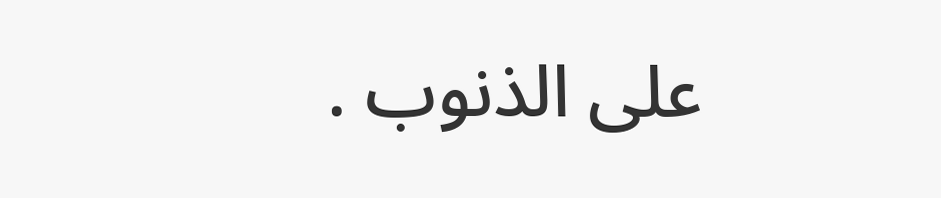على الذنوب .